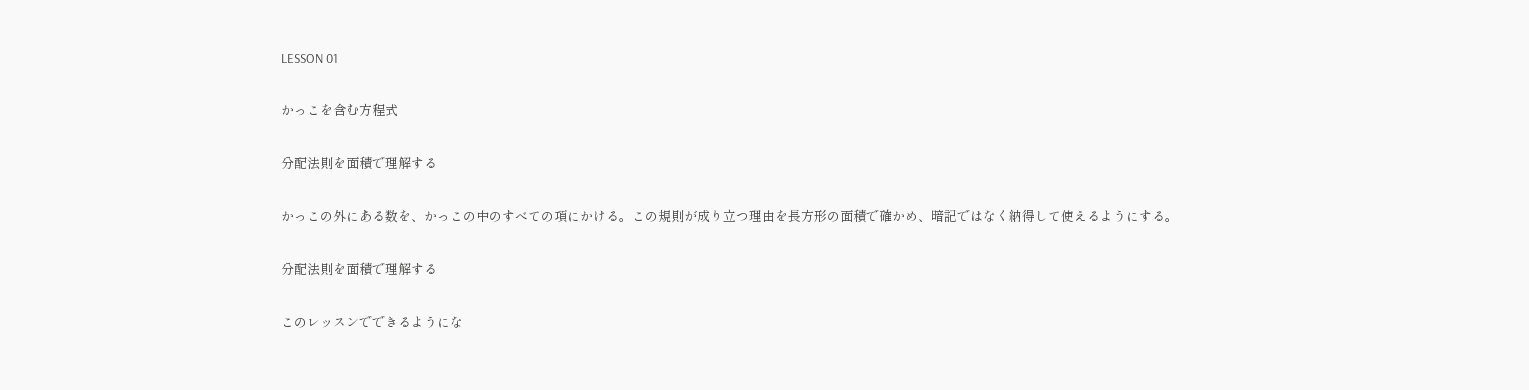LESSON 01

かっこを含む方程式

分配法則を面積で理解する

かっこの外にある数を、かっこの中のすべての項にかける。この規則が成り立つ理由を長方形の面積で確かめ、暗記ではなく納得して使えるようにする。

分配法則を面積で理解する

このレッスンでできるようにな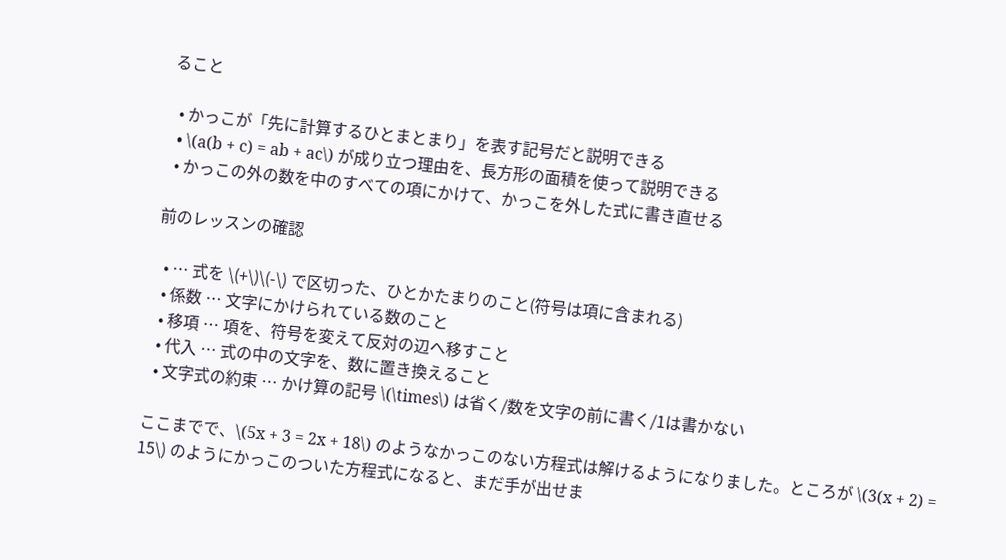ること

  • かっこが「先に計算するひとまとまり」を表す記号だと説明できる
  • \(a(b + c) = ab + ac\) が成り立つ理由を、長方形の面積を使って説明できる
  • かっこの外の数を中のすべての項にかけて、かっこを外した式に書き直せる

前のレッスンの確認

  • … 式を \(+\)\(-\) で区切った、ひとかたまりのこと(符号は項に含まれる)
  • 係数 … 文字にかけられている数のこと
  • 移項 … 項を、符号を変えて反対の辺へ移すこと
  • 代入 … 式の中の文字を、数に置き換えること
  • 文字式の約束 … かけ算の記号 \(\times\) は省く/数を文字の前に書く/1は書かない

ここまでで、\(5x + 3 = 2x + 18\) のようなかっこのない方程式は解けるようになりました。ところが \(3(x + 2) = 15\) のようにかっこのついた方程式になると、まだ手が出せま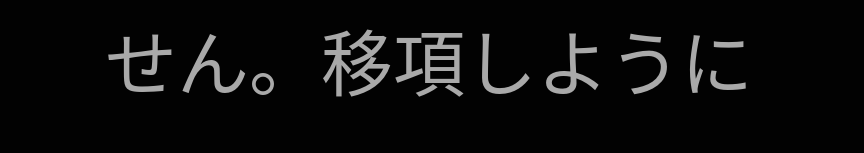せん。移項しように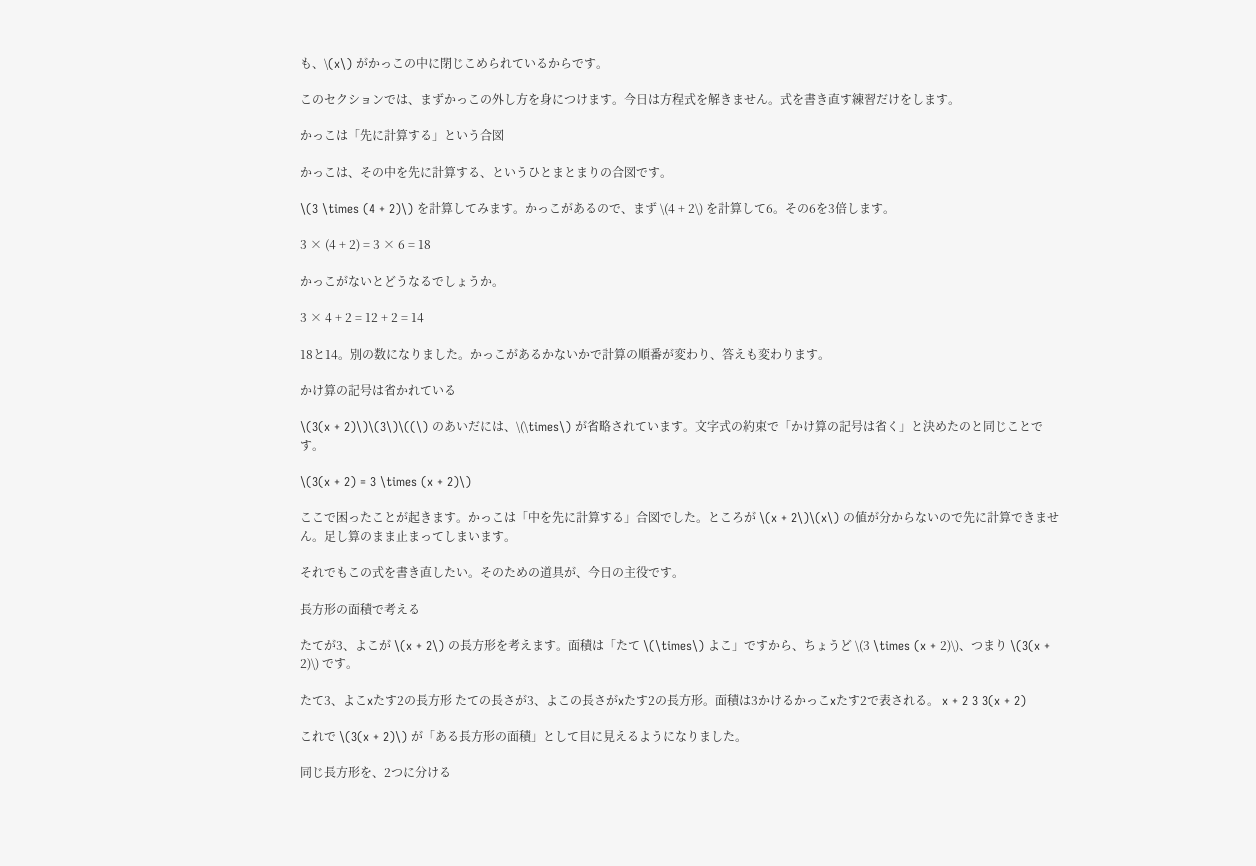も、\(x\) がかっこの中に閉じこめられているからです。

このセクションでは、まずかっこの外し方を身につけます。今日は方程式を解きません。式を書き直す練習だけをします。

かっこは「先に計算する」という合図

かっこは、その中を先に計算する、というひとまとまりの合図です。

\(3 \times (4 + 2)\) を計算してみます。かっこがあるので、まず \(4 + 2\) を計算して6。その6を3倍します。

3 × (4 + 2) = 3 × 6 = 18

かっこがないとどうなるでしょうか。

3 × 4 + 2 = 12 + 2 = 14

18と14。別の数になりました。かっこがあるかないかで計算の順番が変わり、答えも変わります。

かけ算の記号は省かれている

\(3(x + 2)\)\(3\)\((\) のあいだには、\(\times\) が省略されています。文字式の約束で「かけ算の記号は省く」と決めたのと同じことです。

\(3(x + 2) = 3 \times (x + 2)\)

ここで困ったことが起きます。かっこは「中を先に計算する」合図でした。ところが \(x + 2\)\(x\) の値が分からないので先に計算できません。足し算のまま止まってしまいます。

それでもこの式を書き直したい。そのための道具が、今日の主役です。

長方形の面積で考える

たてが3、よこが \(x + 2\) の長方形を考えます。面積は「たて \(\times\) よこ」ですから、ちょうど \(3 \times (x + 2)\)、つまり \(3(x + 2)\) です。

たて3、よこxたす2の長方形 たての長さが3、よこの長さがxたす2の長方形。面積は3かけるかっこxたす2で表される。 x + 2 3 3(x + 2)

これで \(3(x + 2)\) が「ある長方形の面積」として目に見えるようになりました。

同じ長方形を、2つに分ける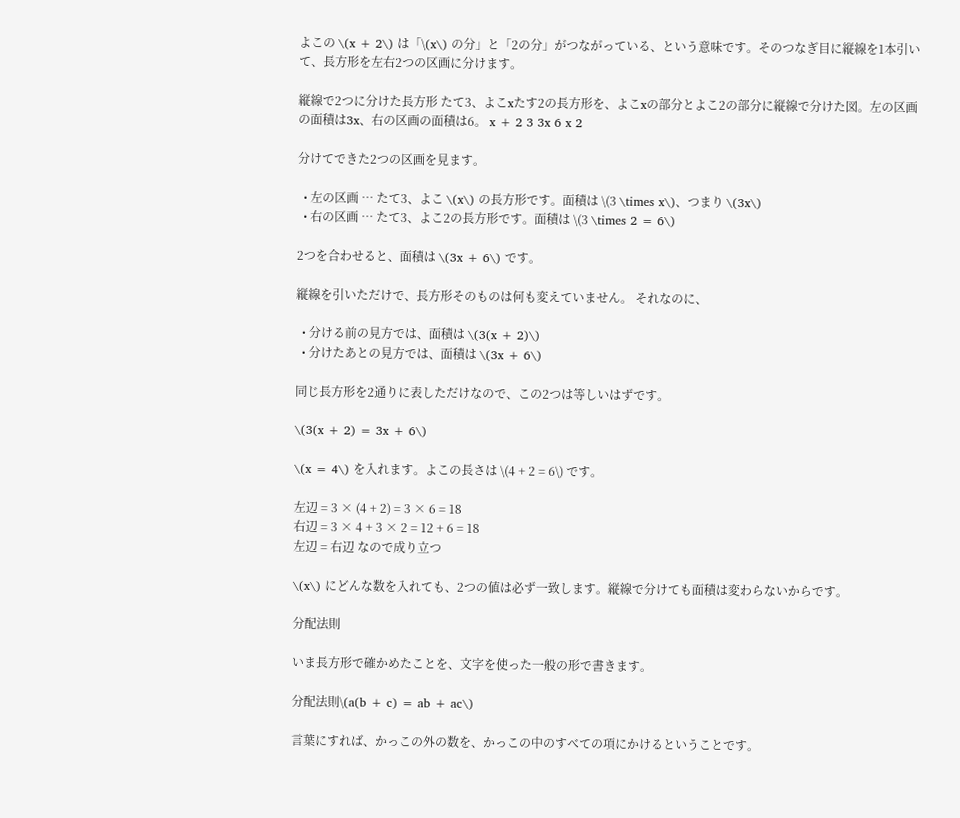よこの \(x + 2\) は「\(x\) の分」と「2の分」がつながっている、という意味です。そのつなぎ目に縦線を1本引いて、長方形を左右2つの区画に分けます。

縦線で2つに分けた長方形 たて3、よこxたす2の長方形を、よこxの部分とよこ2の部分に縦線で分けた図。左の区画の面積は3x、右の区画の面積は6。 x + 2 3 3x 6 x 2

分けてできた2つの区画を見ます。

  • 左の区画 … たて3、よこ \(x\) の長方形です。面積は \(3 \times x\)、つまり \(3x\)
  • 右の区画 … たて3、よこ2の長方形です。面積は \(3 \times 2 = 6\)

2つを合わせると、面積は \(3x + 6\) です。

縦線を引いただけで、長方形そのものは何も変えていません。 それなのに、

  • 分ける前の見方では、面積は \(3(x + 2)\)
  • 分けたあとの見方では、面積は \(3x + 6\)

同じ長方形を2通りに表しただけなので、この2つは等しいはずです。

\(3(x + 2) = 3x + 6\)

\(x = 4\) を入れます。よこの長さは \(4 + 2 = 6\) です。

左辺 = 3 × (4 + 2) = 3 × 6 = 18
右辺 = 3 × 4 + 3 × 2 = 12 + 6 = 18
左辺 = 右辺 なので成り立つ

\(x\) にどんな数を入れても、2つの値は必ず一致します。縦線で分けても面積は変わらないからです。

分配法則

いま長方形で確かめたことを、文字を使った一般の形で書きます。

分配法則\(a(b + c) = ab + ac\)

言葉にすれば、かっこの外の数を、かっこの中のすべての項にかけるということです。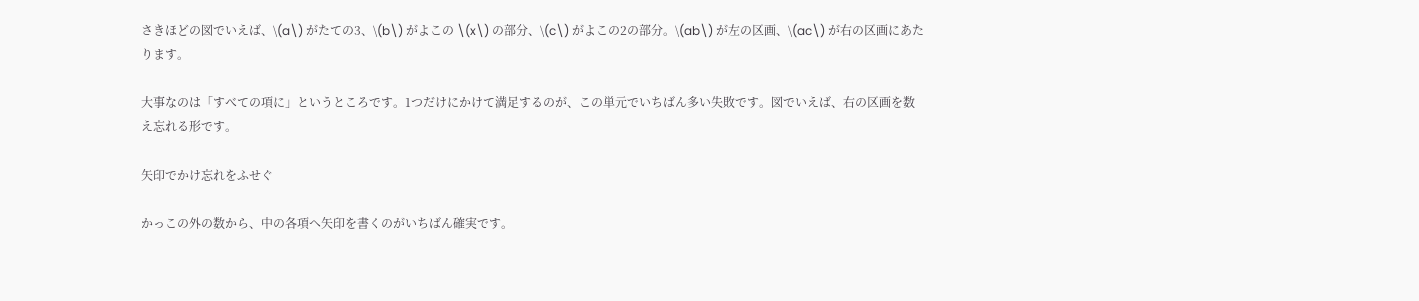さきほどの図でいえば、\(a\) がたての3、\(b\) がよこの \(x\) の部分、\(c\) がよこの2の部分。\(ab\) が左の区画、\(ac\) が右の区画にあたります。

大事なのは「すべての項に」というところです。1つだけにかけて満足するのが、この単元でいちばん多い失敗です。図でいえば、右の区画を数え忘れる形です。

矢印でかけ忘れをふせぐ

かっこの外の数から、中の各項へ矢印を書くのがいちばん確実です。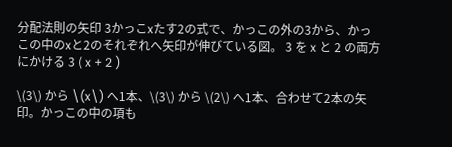分配法則の矢印 3かっこxたす2の式で、かっこの外の3から、かっこの中のxと2のそれぞれへ矢印が伸びている図。 3 を x と 2 の両方にかける 3 ( x + 2 )

\(3\) から \(x\) へ1本、\(3\) から \(2\) へ1本、合わせて2本の矢印。かっこの中の項も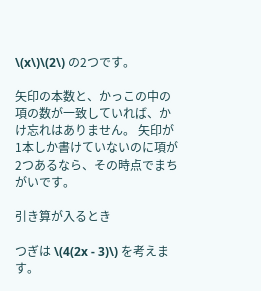\(x\)\(2\) の2つです。

矢印の本数と、かっこの中の項の数が一致していれば、かけ忘れはありません。 矢印が1本しか書けていないのに項が2つあるなら、その時点でまちがいです。

引き算が入るとき

つぎは \(4(2x - 3)\) を考えます。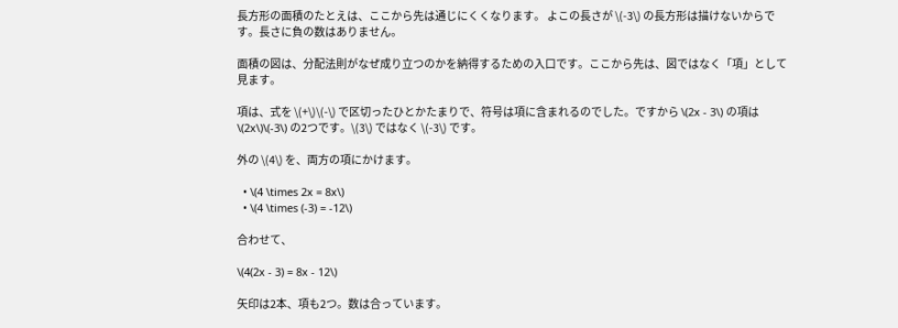長方形の面積のたとえは、ここから先は通じにくくなります。 よこの長さが \(-3\) の長方形は描けないからです。長さに負の数はありません。

面積の図は、分配法則がなぜ成り立つのかを納得するための入口です。ここから先は、図ではなく「項」として見ます。

項は、式を \(+\)\(-\) で区切ったひとかたまりで、符号は項に含まれるのでした。ですから \(2x - 3\) の項は \(2x\)\(-3\) の2つです。\(3\) ではなく \(-3\) です。

外の \(4\) を、両方の項にかけます。

  • \(4 \times 2x = 8x\)
  • \(4 \times (-3) = -12\)

合わせて、

\(4(2x - 3) = 8x - 12\)

矢印は2本、項も2つ。数は合っています。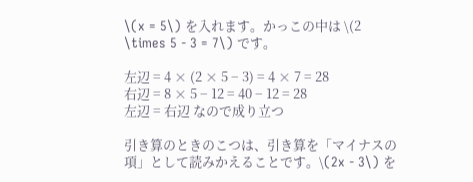\(x = 5\) を入れます。かっこの中は \(2 \times 5 - 3 = 7\) です。

左辺 = 4 × (2 × 5 − 3) = 4 × 7 = 28
右辺 = 8 × 5 − 12 = 40 − 12 = 28
左辺 = 右辺 なので成り立つ

引き算のときのこつは、引き算を「マイナスの項」として読みかえることです。\(2x - 3\) を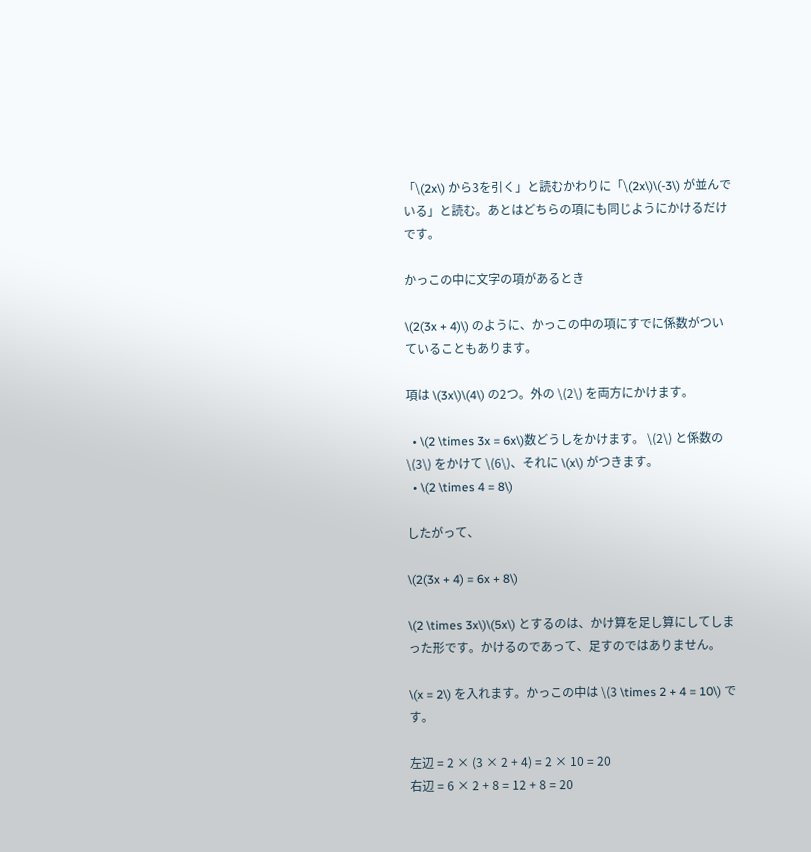「\(2x\) から3を引く」と読むかわりに「\(2x\)\(-3\) が並んでいる」と読む。あとはどちらの項にも同じようにかけるだけです。

かっこの中に文字の項があるとき

\(2(3x + 4)\) のように、かっこの中の項にすでに係数がついていることもあります。

項は \(3x\)\(4\) の2つ。外の \(2\) を両方にかけます。

  • \(2 \times 3x = 6x\)数どうしをかけます。 \(2\) と係数の \(3\) をかけて \(6\)、それに \(x\) がつきます。
  • \(2 \times 4 = 8\)

したがって、

\(2(3x + 4) = 6x + 8\)

\(2 \times 3x\)\(5x\) とするのは、かけ算を足し算にしてしまった形です。かけるのであって、足すのではありません。

\(x = 2\) を入れます。かっこの中は \(3 \times 2 + 4 = 10\) です。

左辺 = 2 × (3 × 2 + 4) = 2 × 10 = 20
右辺 = 6 × 2 + 8 = 12 + 8 = 20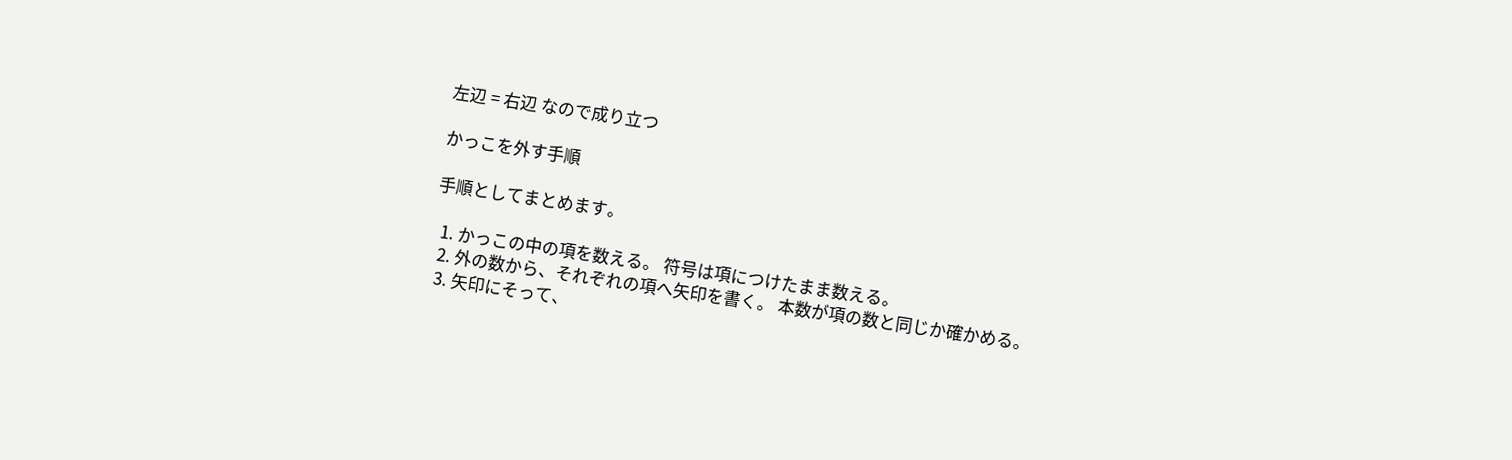左辺 = 右辺 なので成り立つ

かっこを外す手順

手順としてまとめます。

  1. かっこの中の項を数える。 符号は項につけたまま数える。
  2. 外の数から、それぞれの項へ矢印を書く。 本数が項の数と同じか確かめる。
  3. 矢印にそって、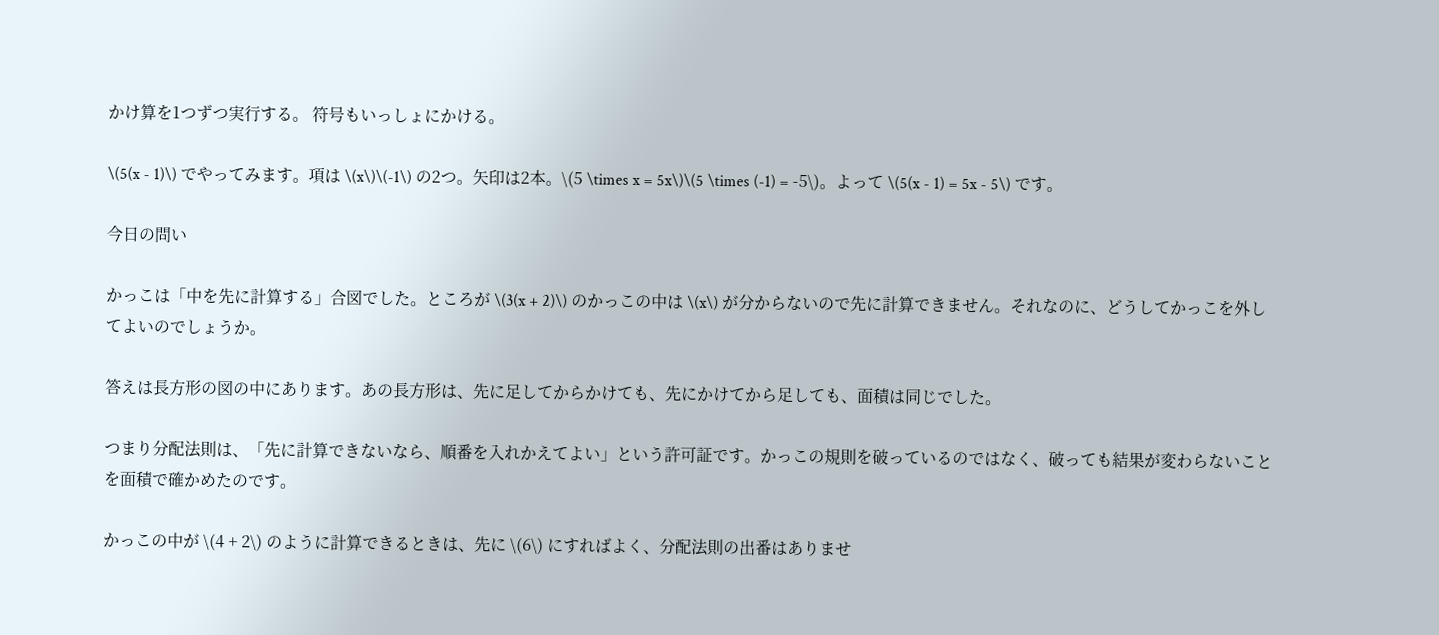かけ算を1つずつ実行する。 符号もいっしょにかける。

\(5(x - 1)\) でやってみます。項は \(x\)\(-1\) の2つ。矢印は2本。\(5 \times x = 5x\)\(5 \times (-1) = -5\)。よって \(5(x - 1) = 5x - 5\) です。

今日の問い

かっこは「中を先に計算する」合図でした。ところが \(3(x + 2)\) のかっこの中は \(x\) が分からないので先に計算できません。それなのに、どうしてかっこを外してよいのでしょうか。

答えは長方形の図の中にあります。あの長方形は、先に足してからかけても、先にかけてから足しても、面積は同じでした。

つまり分配法則は、「先に計算できないなら、順番を入れかえてよい」という許可証です。かっこの規則を破っているのではなく、破っても結果が変わらないことを面積で確かめたのです。

かっこの中が \(4 + 2\) のように計算できるときは、先に \(6\) にすればよく、分配法則の出番はありませ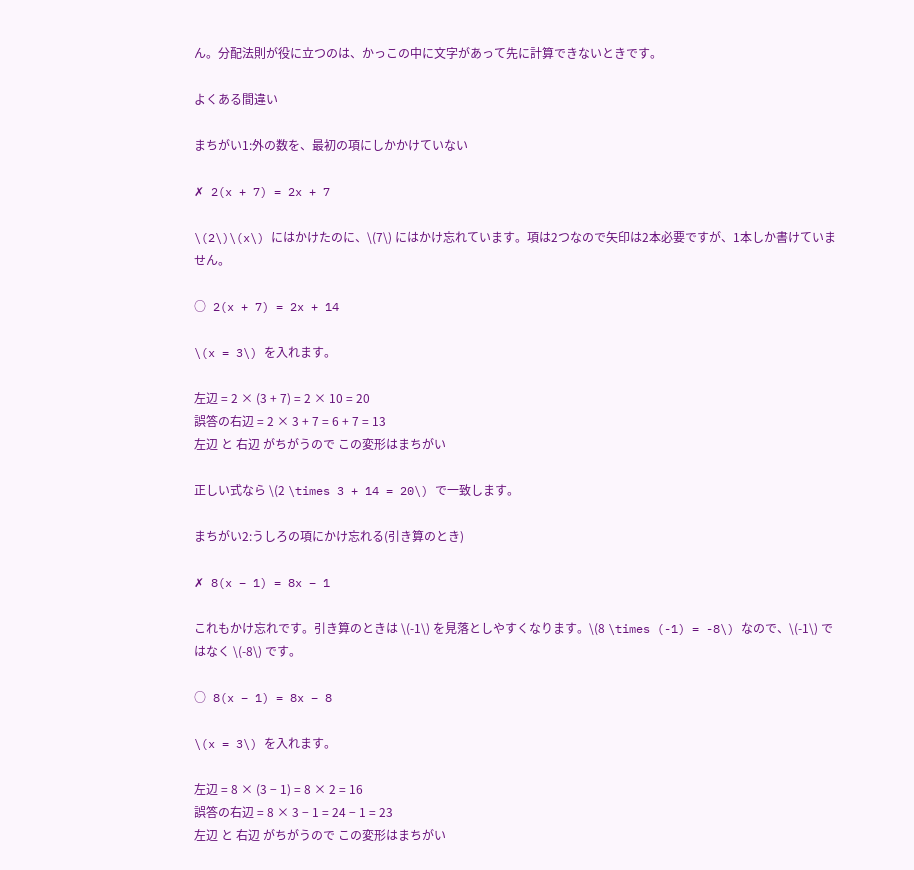ん。分配法則が役に立つのは、かっこの中に文字があって先に計算できないときです。

よくある間違い

まちがい1:外の数を、最初の項にしかかけていない

✗ 2(x + 7) = 2x + 7

\(2\)\(x\) にはかけたのに、\(7\) にはかけ忘れています。項は2つなので矢印は2本必要ですが、1本しか書けていません。

○ 2(x + 7) = 2x + 14

\(x = 3\) を入れます。

左辺 = 2 × (3 + 7) = 2 × 10 = 20
誤答の右辺 = 2 × 3 + 7 = 6 + 7 = 13
左辺 と 右辺 がちがうので この変形はまちがい

正しい式なら \(2 \times 3 + 14 = 20\) で一致します。

まちがい2:うしろの項にかけ忘れる(引き算のとき)

✗ 8(x − 1) = 8x − 1

これもかけ忘れです。引き算のときは \(-1\) を見落としやすくなります。\(8 \times (-1) = -8\) なので、\(-1\) ではなく \(-8\) です。

○ 8(x − 1) = 8x − 8

\(x = 3\) を入れます。

左辺 = 8 × (3 − 1) = 8 × 2 = 16
誤答の右辺 = 8 × 3 − 1 = 24 − 1 = 23
左辺 と 右辺 がちがうので この変形はまちがい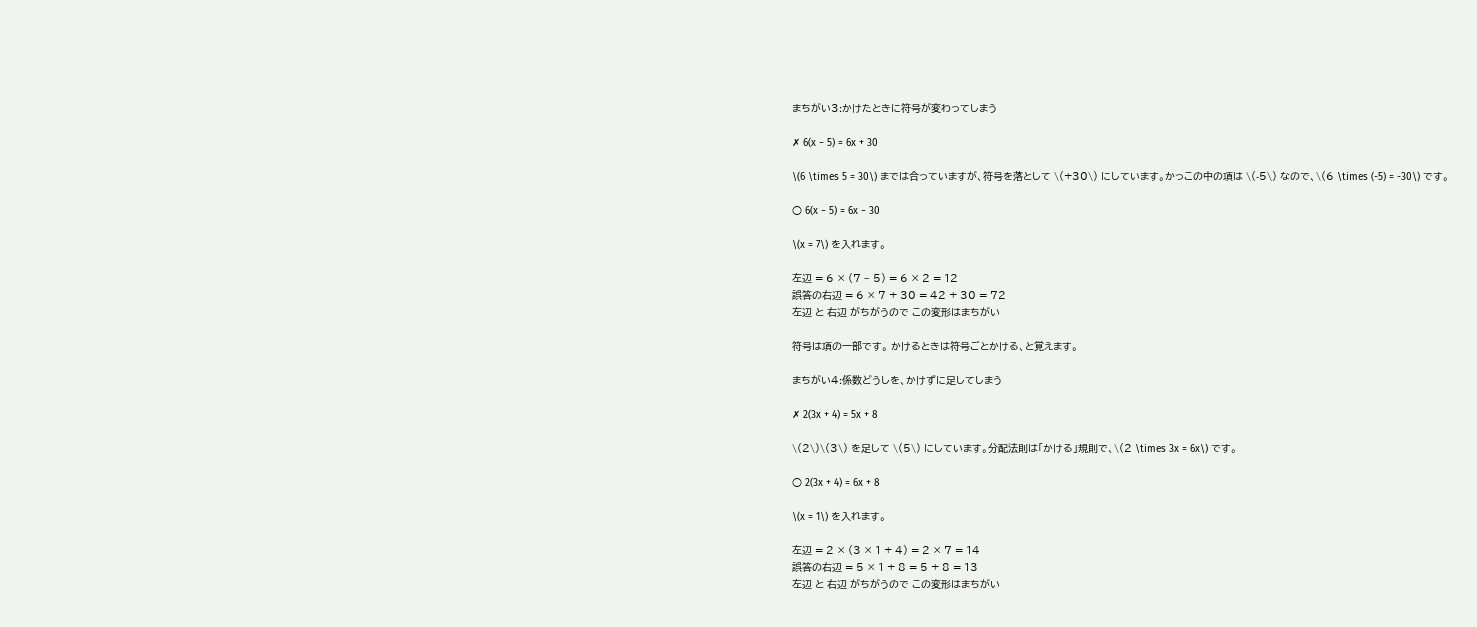まちがい3:かけたときに符号が変わってしまう

✗ 6(x − 5) = 6x + 30

\(6 \times 5 = 30\) までは合っていますが、符号を落として \(+30\) にしています。かっこの中の項は \(-5\) なので、\(6 \times (-5) = -30\) です。

○ 6(x − 5) = 6x − 30

\(x = 7\) を入れます。

左辺 = 6 × (7 − 5) = 6 × 2 = 12
誤答の右辺 = 6 × 7 + 30 = 42 + 30 = 72
左辺 と 右辺 がちがうので この変形はまちがい

符号は項の一部です。 かけるときは符号ごとかける、と覚えます。

まちがい4:係数どうしを、かけずに足してしまう

✗ 2(3x + 4) = 5x + 8

\(2\)\(3\) を足して \(5\) にしています。分配法則は「かける」規則で、\(2 \times 3x = 6x\) です。

○ 2(3x + 4) = 6x + 8

\(x = 1\) を入れます。

左辺 = 2 × (3 × 1 + 4) = 2 × 7 = 14
誤答の右辺 = 5 × 1 + 8 = 5 + 8 = 13
左辺 と 右辺 がちがうので この変形はまちがい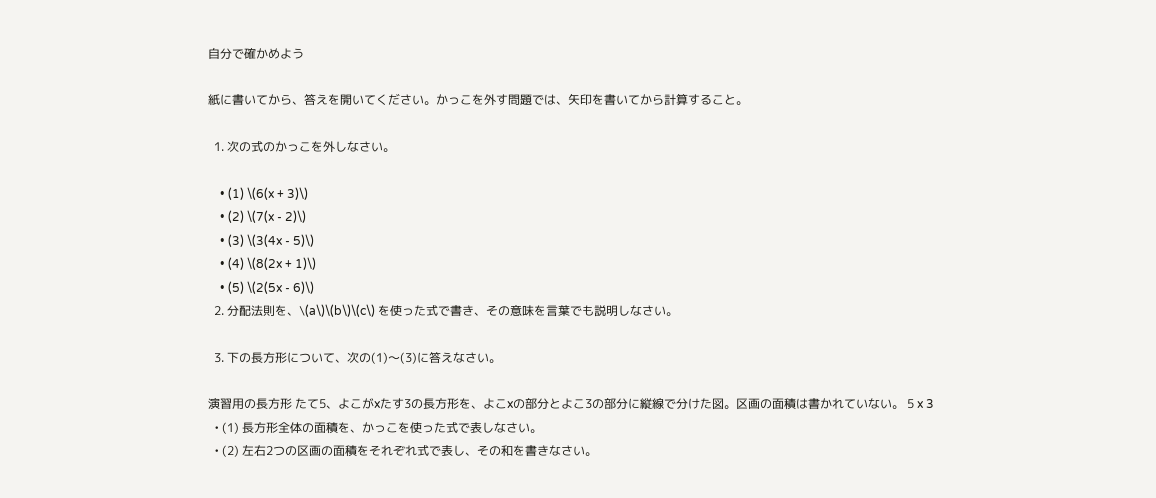自分で確かめよう

紙に書いてから、答えを開いてください。かっこを外す問題では、矢印を書いてから計算すること。

  1. 次の式のかっこを外しなさい。

    • (1) \(6(x + 3)\)
    • (2) \(7(x - 2)\)
    • (3) \(3(4x - 5)\)
    • (4) \(8(2x + 1)\)
    • (5) \(2(5x - 6)\)
  2. 分配法則を、\(a\)\(b\)\(c\) を使った式で書き、その意味を言葉でも説明しなさい。

  3. 下の長方形について、次の(1)〜(3)に答えなさい。

演習用の長方形 たて5、よこがxたす3の長方形を、よこxの部分とよこ3の部分に縦線で分けた図。区画の面積は書かれていない。 5 x 3
  • (1) 長方形全体の面積を、かっこを使った式で表しなさい。
  • (2) 左右2つの区画の面積をそれぞれ式で表し、その和を書きなさい。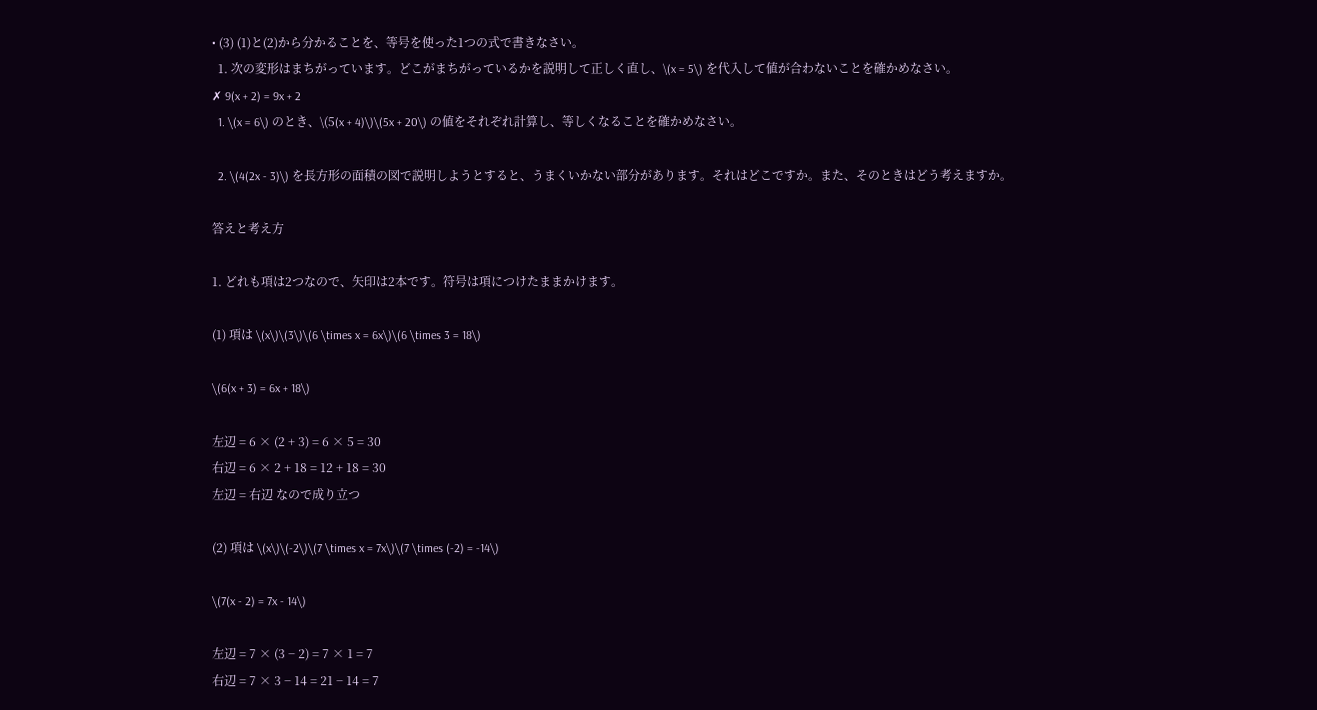• (3) (1)と(2)から分かることを、等号を使った1つの式で書きなさい。
  1. 次の変形はまちがっています。どこがまちがっているかを説明して正しく直し、\(x = 5\) を代入して値が合わないことを確かめなさい。
✗ 9(x + 2) = 9x + 2
  1. \(x = 6\) のとき、\(5(x + 4)\)\(5x + 20\) の値をそれぞれ計算し、等しくなることを確かめなさい。

  2. \(4(2x - 3)\) を長方形の面積の図で説明しようとすると、うまくいかない部分があります。それはどこですか。また、そのときはどう考えますか。

答えと考え方

1. どれも項は2つなので、矢印は2本です。符号は項につけたままかけます。

(1) 項は \(x\)\(3\)\(6 \times x = 6x\)\(6 \times 3 = 18\)

\(6(x + 3) = 6x + 18\)

左辺 = 6 × (2 + 3) = 6 × 5 = 30
右辺 = 6 × 2 + 18 = 12 + 18 = 30
左辺 = 右辺 なので成り立つ

(2) 項は \(x\)\(-2\)\(7 \times x = 7x\)\(7 \times (-2) = -14\)

\(7(x - 2) = 7x - 14\)

左辺 = 7 × (3 − 2) = 7 × 1 = 7
右辺 = 7 × 3 − 14 = 21 − 14 = 7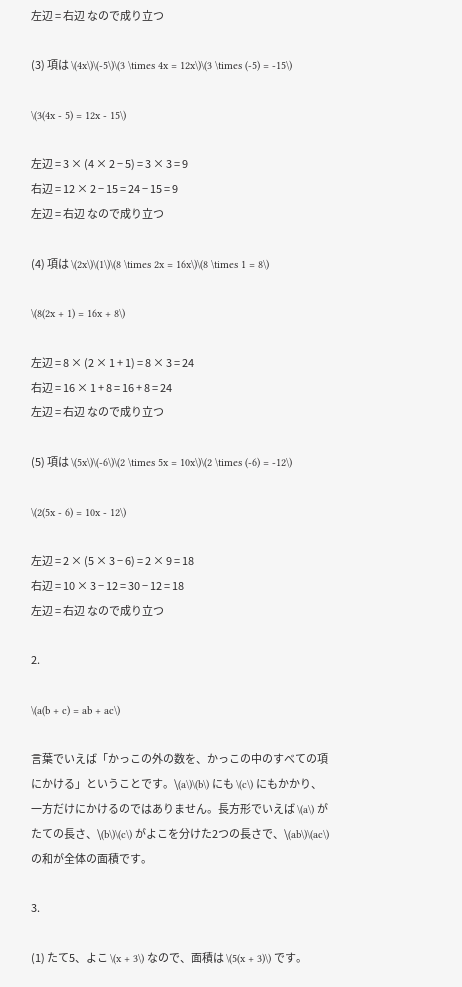左辺 = 右辺 なので成り立つ

(3) 項は \(4x\)\(-5\)\(3 \times 4x = 12x\)\(3 \times (-5) = -15\)

\(3(4x - 5) = 12x - 15\)

左辺 = 3 × (4 × 2 − 5) = 3 × 3 = 9
右辺 = 12 × 2 − 15 = 24 − 15 = 9
左辺 = 右辺 なので成り立つ

(4) 項は \(2x\)\(1\)\(8 \times 2x = 16x\)\(8 \times 1 = 8\)

\(8(2x + 1) = 16x + 8\)

左辺 = 8 × (2 × 1 + 1) = 8 × 3 = 24
右辺 = 16 × 1 + 8 = 16 + 8 = 24
左辺 = 右辺 なので成り立つ

(5) 項は \(5x\)\(-6\)\(2 \times 5x = 10x\)\(2 \times (-6) = -12\)

\(2(5x - 6) = 10x - 12\)

左辺 = 2 × (5 × 3 − 6) = 2 × 9 = 18
右辺 = 10 × 3 − 12 = 30 − 12 = 18
左辺 = 右辺 なので成り立つ

2.

\(a(b + c) = ab + ac\)

言葉でいえば「かっこの外の数を、かっこの中のすべての項にかける」ということです。\(a\)\(b\) にも \(c\) にもかかり、一方だけにかけるのではありません。長方形でいえば \(a\) がたての長さ、\(b\)\(c\) がよこを分けた2つの長さで、\(ab\)\(ac\) の和が全体の面積です。

3.

(1) たて5、よこ \(x + 3\) なので、面積は \(5(x + 3)\) です。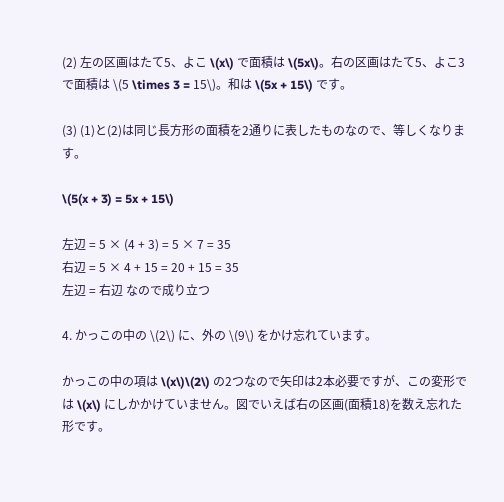(2) 左の区画はたて5、よこ \(x\) で面積は \(5x\)。右の区画はたて5、よこ3で面積は \(5 \times 3 = 15\)。和は \(5x + 15\) です。

(3) (1)と(2)は同じ長方形の面積を2通りに表したものなので、等しくなります。

\(5(x + 3) = 5x + 15\)

左辺 = 5 × (4 + 3) = 5 × 7 = 35
右辺 = 5 × 4 + 15 = 20 + 15 = 35
左辺 = 右辺 なので成り立つ

4. かっこの中の \(2\) に、外の \(9\) をかけ忘れています。

かっこの中の項は \(x\)\(2\) の2つなので矢印は2本必要ですが、この変形では \(x\) にしかかけていません。図でいえば右の区画(面積18)を数え忘れた形です。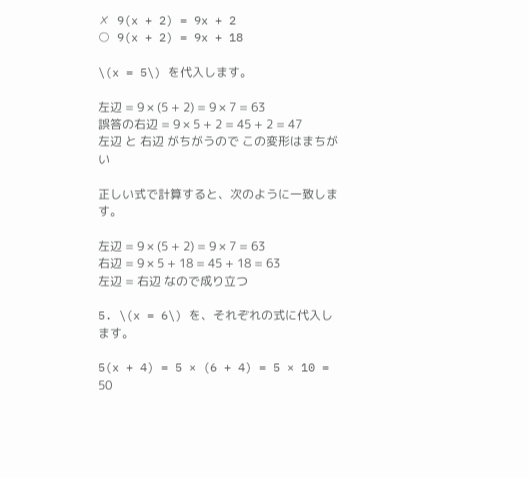✗ 9(x + 2) = 9x + 2
○ 9(x + 2) = 9x + 18

\(x = 5\) を代入します。

左辺 = 9 × (5 + 2) = 9 × 7 = 63
誤答の右辺 = 9 × 5 + 2 = 45 + 2 = 47
左辺 と 右辺 がちがうので この変形はまちがい

正しい式で計算すると、次のように一致します。

左辺 = 9 × (5 + 2) = 9 × 7 = 63
右辺 = 9 × 5 + 18 = 45 + 18 = 63
左辺 = 右辺 なので成り立つ

5. \(x = 6\) を、それぞれの式に代入します。

5(x + 4) = 5 × (6 + 4) = 5 × 10 = 50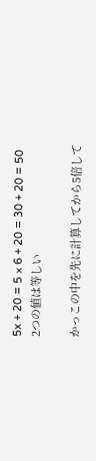5x + 20 = 5 × 6 + 20 = 30 + 20 = 50
2つの値は等しい

かっこの中を先に計算してから5倍して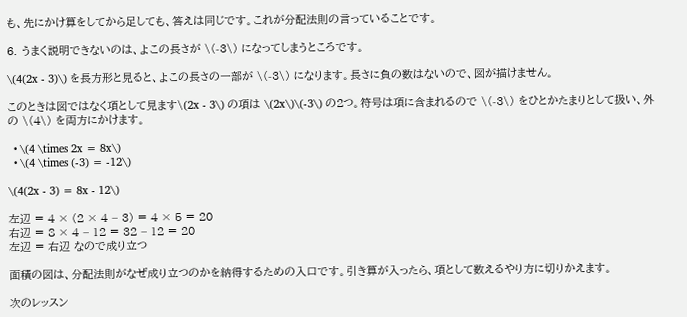も、先にかけ算をしてから足しても、答えは同じです。これが分配法則の言っていることです。

6. うまく説明できないのは、よこの長さが \(-3\) になってしまうところです。

\(4(2x - 3)\) を長方形と見ると、よこの長さの一部が \(-3\) になります。長さに負の数はないので、図が描けません。

このときは図ではなく項として見ます\(2x - 3\) の項は \(2x\)\(-3\) の2つ。符号は項に含まれるので \(-3\) をひとかたまりとして扱い、外の \(4\) を両方にかけます。

  • \(4 \times 2x = 8x\)
  • \(4 \times (-3) = -12\)

\(4(2x - 3) = 8x - 12\)

左辺 = 4 × (2 × 4 − 3) = 4 × 5 = 20
右辺 = 8 × 4 − 12 = 32 − 12 = 20
左辺 = 右辺 なので成り立つ

面積の図は、分配法則がなぜ成り立つのかを納得するための入口です。引き算が入ったら、項として数えるやり方に切りかえます。

次のレッスン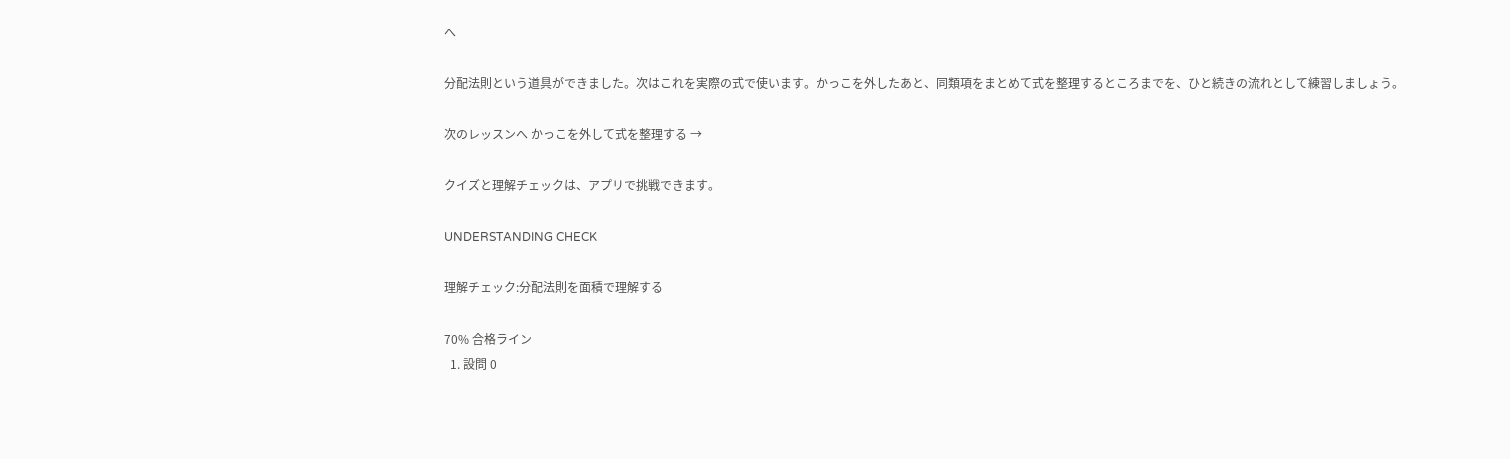へ

分配法則という道具ができました。次はこれを実際の式で使います。かっこを外したあと、同類項をまとめて式を整理するところまでを、ひと続きの流れとして練習しましょう。

次のレッスンへ かっこを外して式を整理する →

クイズと理解チェックは、アプリで挑戦できます。

UNDERSTANDING CHECK

理解チェック:分配法則を面積で理解する

70% 合格ライン
  1. 設問 0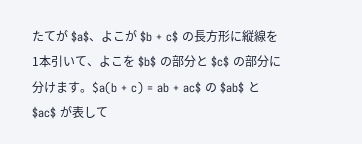たてが $a$、よこが $b + c$ の長方形に縦線を1本引いて、よこを $b$ の部分と $c$ の部分に分けます。$a(b + c) = ab + ac$ の $ab$ と $ac$ が表して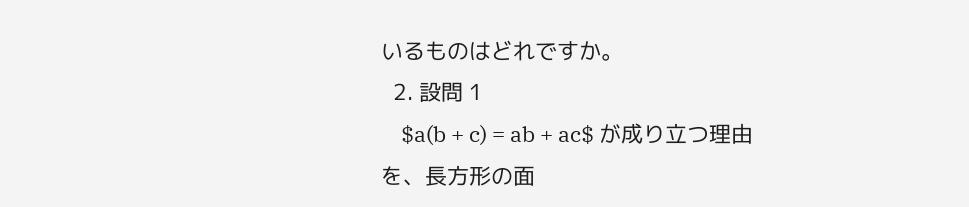いるものはどれですか。
  2. 設問 1
    $a(b + c) = ab + ac$ が成り立つ理由を、長方形の面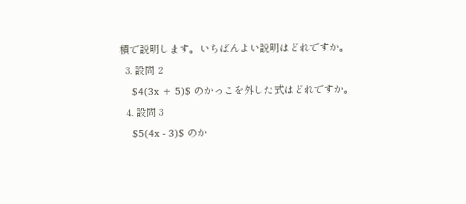積で説明します。いちばんよい説明はどれですか。
  3. 設問 2
    $4(3x + 5)$ のかっこを外した式はどれですか。
  4. 設問 3
    $5(4x - 3)$ のか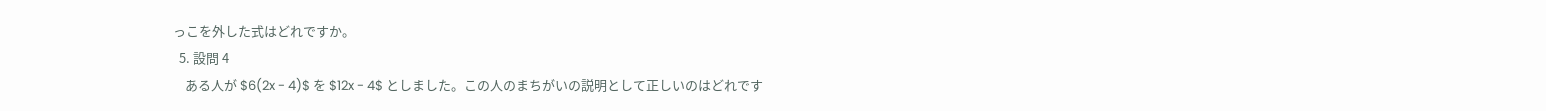っこを外した式はどれですか。
  5. 設問 4
    ある人が $6(2x - 4)$ を $12x - 4$ としました。この人のまちがいの説明として正しいのはどれです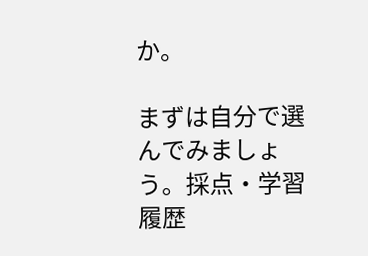か。

まずは自分で選んでみましょう。採点・学習履歴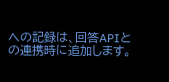への記録は、回答APIとの連携時に追加します。